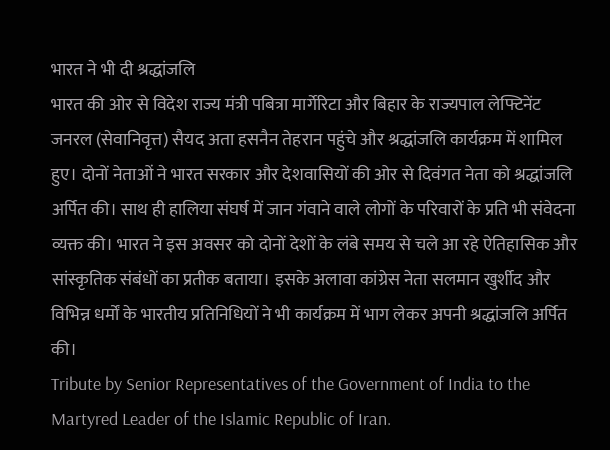भारत ने भी दी श्रद्धांजलि
भारत की ओर से विदेश राज्य मंत्री पबित्रा मार्गेरिटा और बिहार के राज्यपाल लेफ्टिनेंट जनरल (सेवानिवृत्त) सैयद अता हसनैन तेहरान पहुंचे और श्रद्धांजलि कार्यक्रम में शामिल हुए। दोनों नेताओं ने भारत सरकार और देशवासियों की ओर से दिवंगत नेता को श्रद्धांजलि अर्पित की। साथ ही हालिया संघर्ष में जान गंवाने वाले लोगों के परिवारों के प्रति भी संवेदना व्यक्त की। भारत ने इस अवसर को दोनों देशों के लंबे समय से चले आ रहे ऐतिहासिक और सांस्कृतिक संबंधों का प्रतीक बताया। इसके अलावा कांग्रेस नेता सलमान खुर्शीद और विभिन्न धर्मों के भारतीय प्रतिनिधियों ने भी कार्यक्रम में भाग लेकर अपनी श्रद्धांजलि अर्पित की।
Tribute by Senior Representatives of the Government of India to the Martyred Leader of the Islamic Republic of Iran.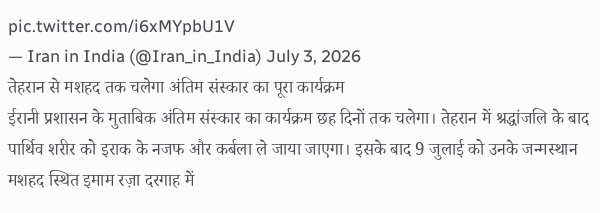pic.twitter.com/i6xMYpbU1V
— Iran in India (@Iran_in_India) July 3, 2026
तेहरान से मशहद तक चलेगा अंतिम संस्कार का पूरा कार्यक्रम
ईरानी प्रशासन के मुताबिक अंतिम संस्कार का कार्यक्रम छह दिनों तक चलेगा। तेहरान में श्रद्धांजलि के बाद पार्थिव शरीर को इराक के नजफ और कर्बला ले जाया जाएगा। इसके बाद 9 जुलाई को उनके जन्मस्थान मशहद स्थित इमाम रज़ा दरगाह में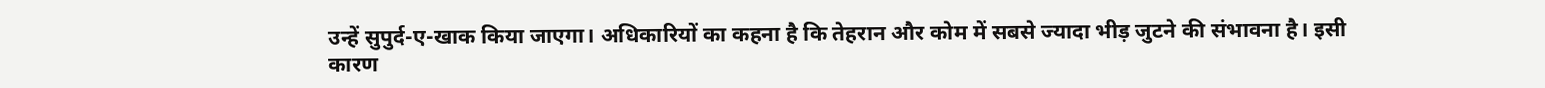उन्हें सुपुर्द-ए-खाक किया जाएगा। अधिकारियों का कहना है कि तेहरान और कोम में सबसे ज्यादा भीड़ जुटने की संभावना है। इसी कारण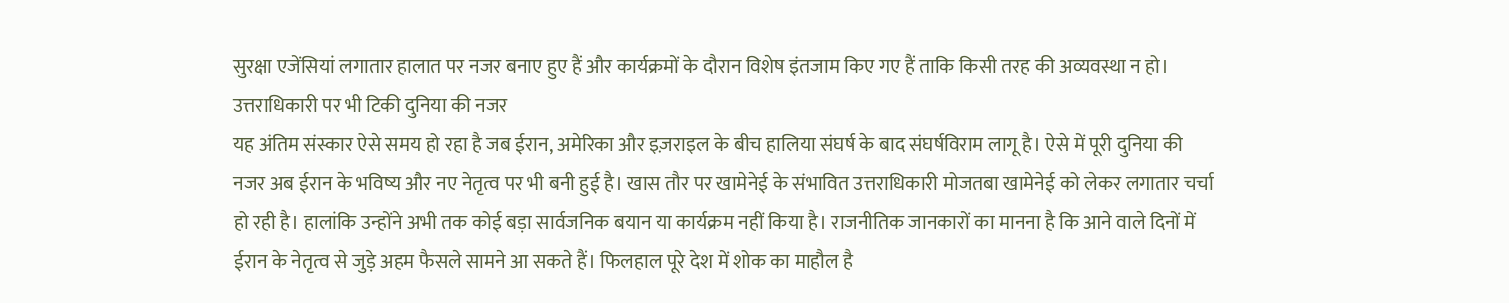सुरक्षा एजेंसियां लगातार हालात पर नजर बनाए हुए हैं और कार्यक्रमों के दौरान विशेष इंतजाम किए गए हैं ताकि किसी तरह की अव्यवस्था न हो।
उत्तराधिकारी पर भी टिकी दुनिया की नजर
यह अंतिम संस्कार ऐसे समय हो रहा है जब ईरान, अमेरिका और इज़राइल के बीच हालिया संघर्ष के बाद संघर्षविराम लागू है। ऐसे में पूरी दुनिया की नजर अब ईरान के भविष्य और नए नेतृत्व पर भी बनी हुई है। खास तौर पर खामेनेई के संभावित उत्तराधिकारी मोजतबा खामेनेई को लेकर लगातार चर्चा हो रही है। हालांकि उन्होंने अभी तक कोई बड़ा सार्वजनिक बयान या कार्यक्रम नहीं किया है। राजनीतिक जानकारों का मानना है कि आने वाले दिनों में ईरान के नेतृत्व से जुड़े अहम फैसले सामने आ सकते हैं। फिलहाल पूरे देश में शोक का माहौल है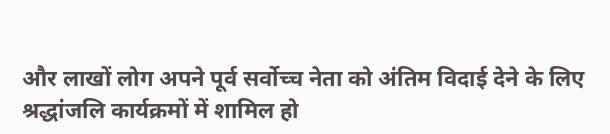और लाखों लोग अपने पूर्व सर्वोच्च नेता को अंतिम विदाई देने के लिए श्रद्धांजलि कार्यक्रमों में शामिल हो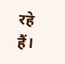रहे हैं।